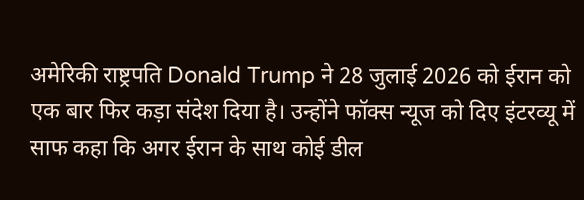अमेरिकी राष्ट्रपति Donald Trump ने 28 जुलाई 2026 को ईरान को एक बार फिर कड़ा संदेश दिया है। उन्होंने फॉक्स न्यूज को दिए इंटरव्यू में साफ कहा कि अगर ईरान के साथ कोई डील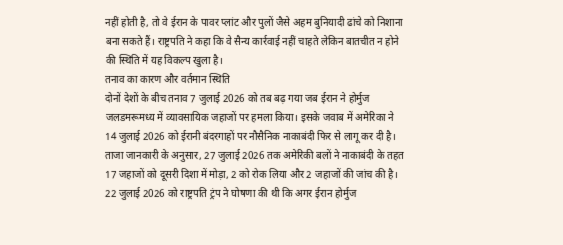नहीं होती है, तो वे ईरान के पावर प्लांट और पुलों जैसे अहम बुनियादी ढांचे को निशाना बना सकते हैं। राष्ट्रपति ने कहा कि वे सैन्य कार्रवाई नहीं चाहते लेकिन बातचीत न होने की स्थिति में यह विकल्प खुला है।
तनाव का कारण और वर्तमान स्थिति
दोनों देशों के बीच तनाव 7 जुलाई 2026 को तब बढ़ गया जब ईरान ने होर्मुज जलडमरूमध्य में व्यावसायिक जहाजों पर हमला किया। इसके जवाब में अमेरिका ने 14 जुलाई 2026 को ईरानी बंदरगाहों पर नौसैनिक नाकाबंदी फिर से लागू कर दी है। ताजा जानकारी के अनुसार, 27 जुलाई 2026 तक अमेरिकी बलों ने नाकाबंदी के तहत 17 जहाजों को दूसरी दिशा में मोड़ा, 2 को रोक लिया और 2 जहाजों की जांच की है।
22 जुलाई 2026 को राष्ट्रपति ट्रंप ने घोषणा की थी कि अगर ईरान होर्मुज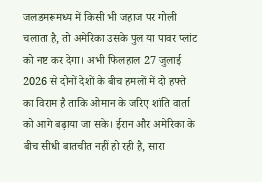जलडमरूमध्य में किसी भी जहाज पर गोली चलाता है, तो अमेरिका उसके पुल या पावर प्लांट को नष्ट कर देगा। अभी फिलहाल 27 जुलाई 2026 से दोनों देशों के बीच हमलों में दो हफ्ते का विराम है ताकि ओमान के जरिए शांति वार्ता को आगे बढ़ाया जा सके। ईरान और अमेरिका के बीच सीधी बातचीत नहीं हो रही है, सारा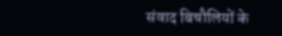संवाद बिचौलियों के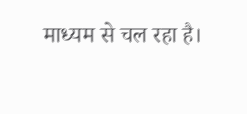माध्यम से चल रहा है।